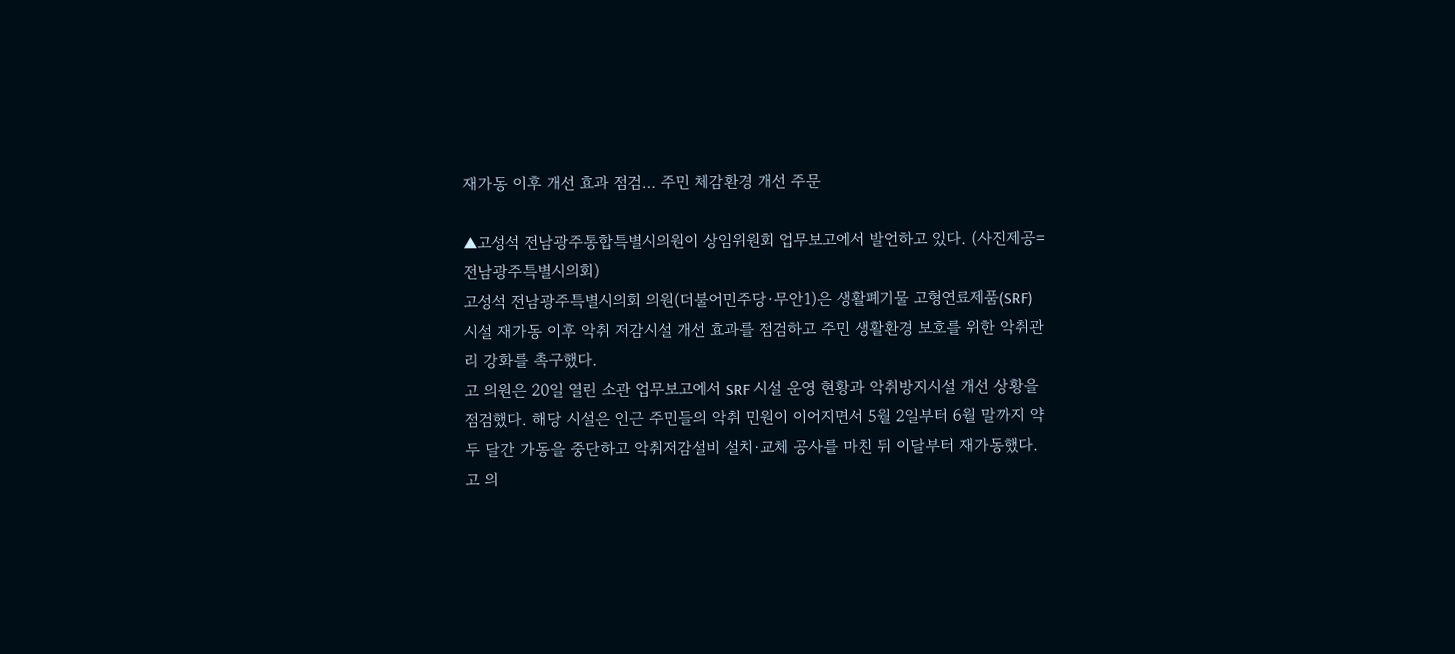재가동 이후 개선 효과 점검… 주민 체감환경 개선 주문

▲고성석 전남광주통합특별시의원이 상임위원회 업무보고에서 발언하고 있다. (사진제공=전남광주특별시의회)
고성석 전남광주특별시의회 의원(더불어민주당·무안1)은 생활폐기물 고형연료제품(SRF) 시설 재가동 이후 악취 저감시설 개선 효과를 점검하고 주민 생활환경 보호를 위한 악취관리 강화를 촉구했다.
고 의원은 20일 열린 소관 업무보고에서 SRF 시설 운영 현황과 악취방지시설 개선 상황을 점검했다. 해당 시설은 인근 주민들의 악취 민원이 이어지면서 5월 2일부터 6월 말까지 약 두 달간 가동을 중단하고 악취저감설비 설치·교체 공사를 마친 뒤 이달부터 재가동했다.
고 의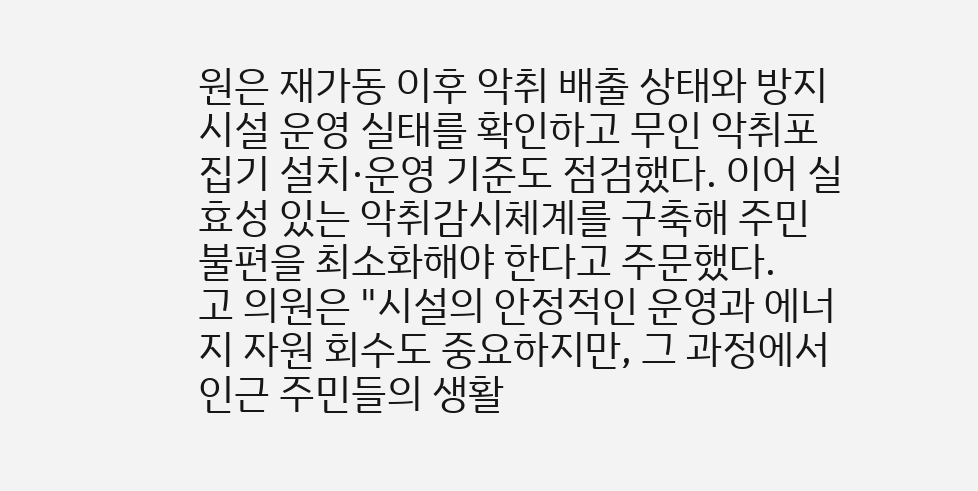원은 재가동 이후 악취 배출 상태와 방지시설 운영 실태를 확인하고 무인 악취포집기 설치·운영 기준도 점검했다. 이어 실효성 있는 악취감시체계를 구축해 주민 불편을 최소화해야 한다고 주문했다.
고 의원은 "시설의 안정적인 운영과 에너지 자원 회수도 중요하지만, 그 과정에서 인근 주민들의 생활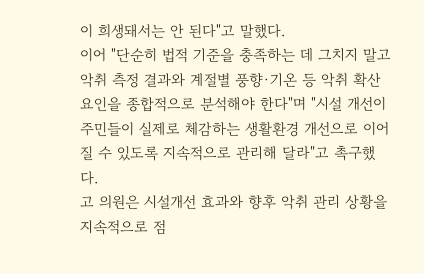이 희생돼서는 안 된다"고 말했다.
이어 "단순히 법적 기준을 충족하는 데 그치지 말고 악취 측정 결과와 계절별 풍향·기온 등 악취 확산 요인을 종합적으로 분석해야 한다"며 "시설 개선이 주민들이 실제로 체감하는 생활환경 개선으로 이어질 수 있도록 지속적으로 관리해 달라"고 촉구했다.
고 의원은 시설개선 효과와 향후 악취 관리 상황을 지속적으로 점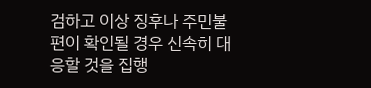검하고 이상 징후나 주민불편이 확인될 경우 신속히 대응할 것을 집행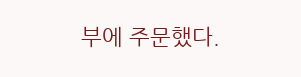부에 주문했다.